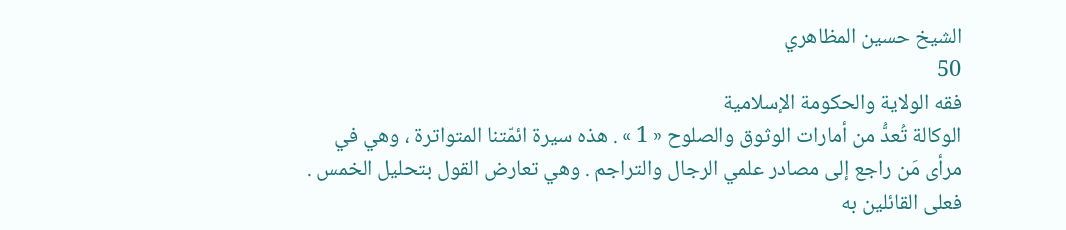الشيخ حسين المظاهري
50
فقه الولاية والحكومة الإسلامية
الوكالة تُعدُّ من أمارات الوثوق والصلوح « 1 » . هذه سيرة ائمّتنا المتواترة ، وهي في مرأى مَن راجع إلى مصادر علمي الرجال والتراجم . وهي تعارض القول بتحليل الخمس . فعلى القائلين به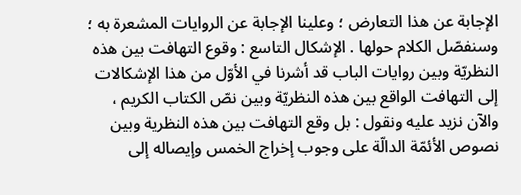الإجابة عن هذا التعارض ؛ وعلينا الإجابة عن الروايات المشعرة به ؛ وسنفصّل الكلام حولها . الإشكال التاسع : وقوع التهافت بين هذه النظريّة وبين روايات الباب قد أشرنا في الأوّل من هذا الإشكالات إلى التهافت الواقع بين هذه النظريّة وبين نصّ الكتاب الكريم ، والآن نزيد عليه ونقول : بل وقع التهافت بين هذه النظرية وبين نصوص الأئمّة الدالّة على وجوب إخراج الخمس وإيصاله إلى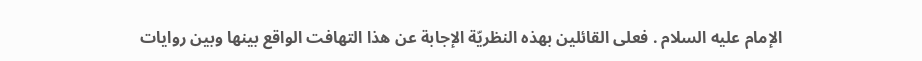الإمام عليه السلام . فعلى القائلين بهذه النظريّة الإجابة عن هذا التهافت الواقع بينها وبين روايات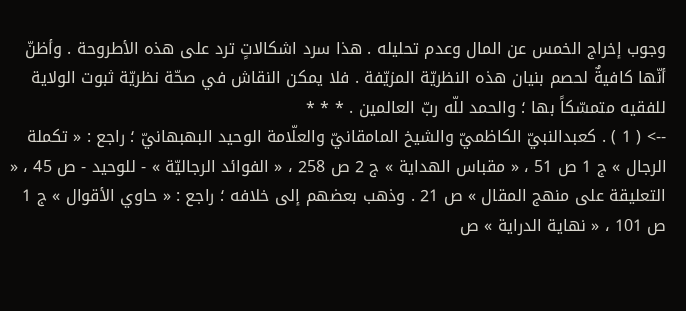وجوب إخراج الخمس عن المال وعدم تحليله . هذا سرد اشكالاتٍ ترد على هذه الأطروحة . وأظنّ أنّها كافيةٌ لحصم بنيان هذه النظريّة المزيّفة . فلا يمكن النقاش في صحّة نظريّة ثبوت الولاية للفقيه متمسّكاً بها ؛ والحمد للّه ربّ العالمين . * * *
--> ( 1 ) . كعبدالنبيّ الكاظميّ والشيخ المامقانيّ والعلّامة الوحيد البهبهانيّ ؛ راجع : « تكملة الرجال » ج 1 ص 51 ، « مقباس الهداية » ج 2 ص 258 ، « الفوائد الرجاليّة » - للوحيد - ص 45 ، « التعليقة على منهج المقال » ص 21 . وذهب بعضهم إلى خلافه ؛ راجع : « حاوي الأقوال » ج 1 ص 101 ، « نهاية الدراية » ص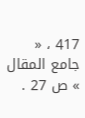417 ، « جامع المقال » ص 27 .